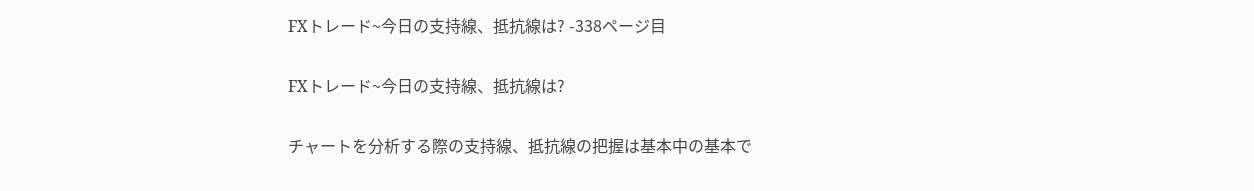FXトレード~今日の支持線、抵抗線は? -338ページ目

FXトレード~今日の支持線、抵抗線は?

チャートを分析する際の支持線、抵抗線の把握は基本中の基本で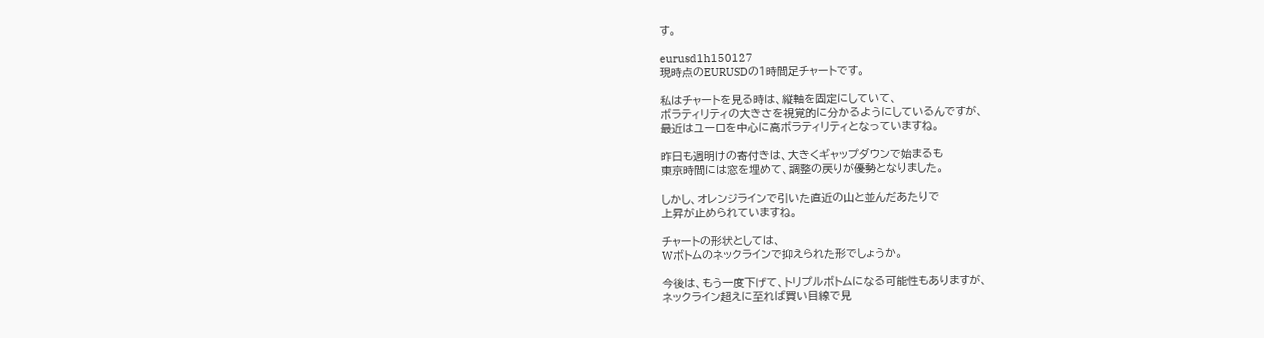す。

eurusd1h150127
現時点のEURUSDの1時間足チャートです。

私はチャートを見る時は、縦軸を固定にしていて、
ボラティリティの大きさを視覚的に分かるようにしているんですが、
最近はユーロを中心に高ボラティリティとなっていますね。

昨日も週明けの寄付きは、大きくギャップダウンで始まるも
東京時間には窓を埋めて、調整の戻りが優勢となりました。

しかし、オレンジラインで引いた直近の山と並んだあたりで
上昇が止められていますね。

チャートの形状としては、
Wボトムのネックラインで抑えられた形でしょうか。

今後は、もう一度下げて、トリプルボトムになる可能性もありますが、
ネックライン超えに至れば買い目線で見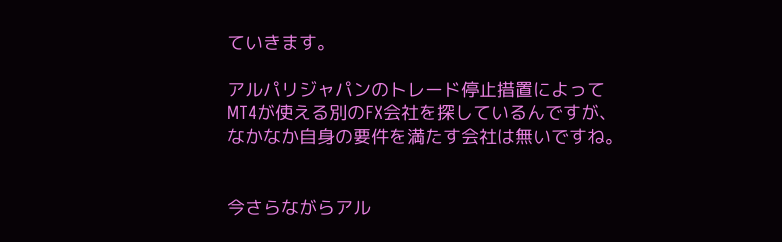ていきます。

アルパリジャパンのトレード停止措置によって
MT4が使える別のFX会社を探しているんですが、
なかなか自身の要件を満たす会社は無いですね。


今さらながらアル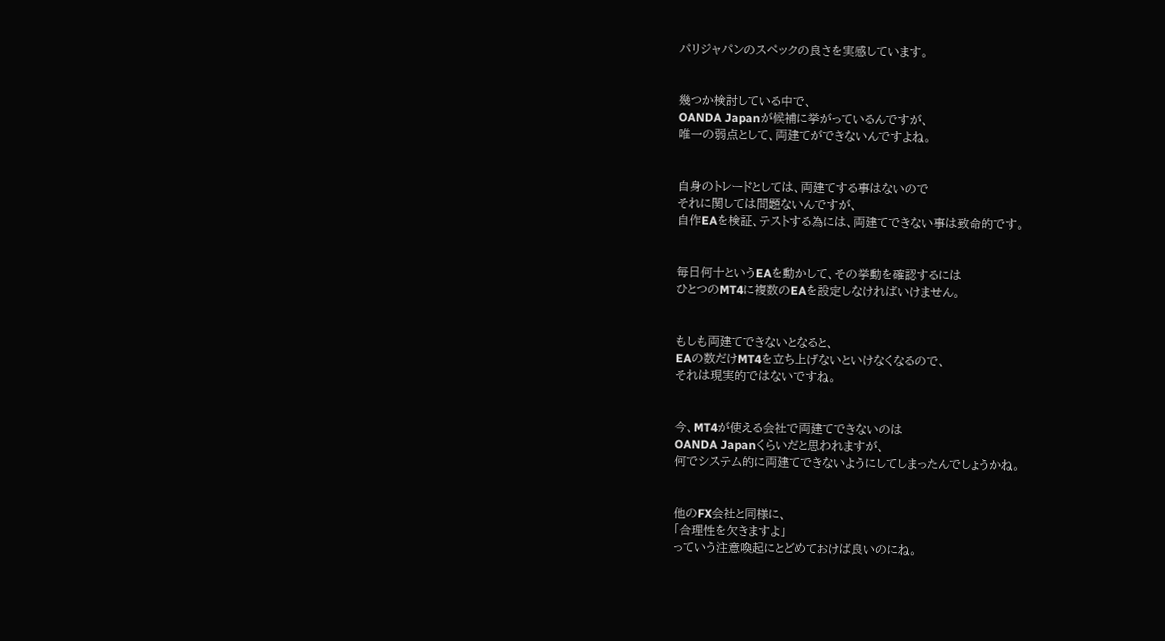パリジャパンのスペックの良さを実感しています。


幾つか検討している中で、
OANDA Japanが候補に挙がっているんですが、
唯一の弱点として、両建てができないんですよね。


自身のトレードとしては、両建てする事はないので
それに関しては問題ないんですが、
自作EAを検証、テストする為には、両建てできない事は致命的です。


毎日何十というEAを動かして、その挙動を確認するには
ひとつのMT4に複数のEAを設定しなければいけません。


もしも両建てできないとなると、
EAの数だけMT4を立ち上げないといけなくなるので、
それは現実的ではないですね。


今、MT4が使える会社で両建てできないのは
OANDA Japanくらいだと思われますが、
何でシステム的に両建てできないようにしてしまったんでしょうかね。


他のFX会社と同様に、
「合理性を欠きますよ」
っていう注意喚起にとどめておけば良いのにね。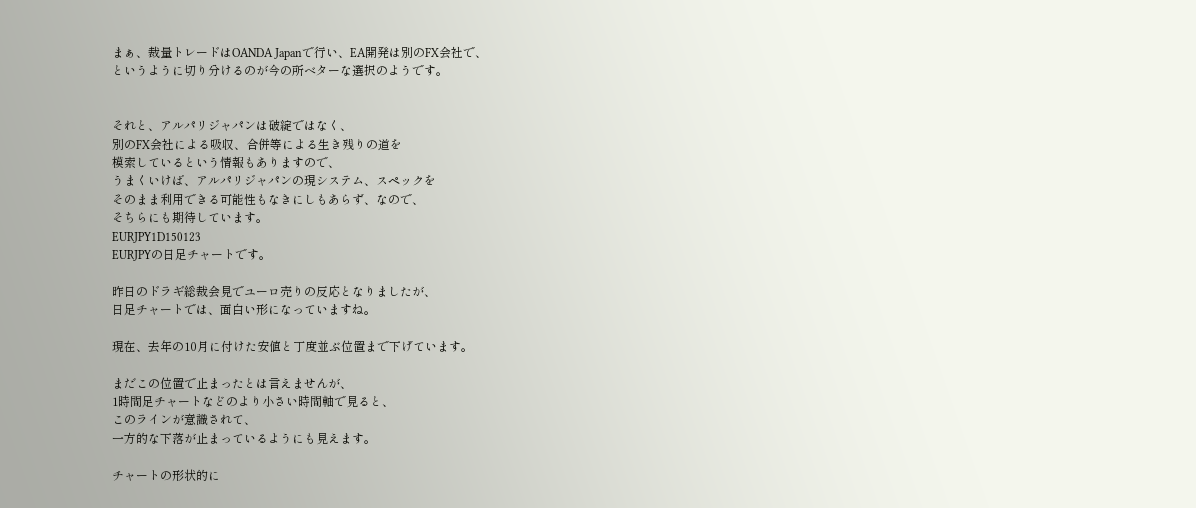まぁ、裁量トレードはOANDA Japanで行い、EA開発は別のFX会社で、
というように切り分けるのが今の所ベターな選択のようです。


それと、アルパリジャパンは破綻ではなく、
別のFX会社による吸収、合併等による生き残りの道を
模索しているという情報もありますので、
うまくいけば、アルパリジャパンの現システム、スペックを
そのまま利用できる可能性もなきにしもあらず、なので、
そちらにも期待しています。
EURJPY1D150123
EURJPYの日足チャートです。

昨日のドラギ総裁会見でユーロ売りの反応となりましたが、
日足チャートでは、面白い形になっていますね。

現在、去年の10月に付けた安値と丁度並ぶ位置まで下げています。

まだこの位置で止まったとは言えませんが、
1時間足チャートなどのより小さい時間軸で見ると、
このラインが意識されて、
一方的な下落が止まっているようにも見えます。

チャートの形状的に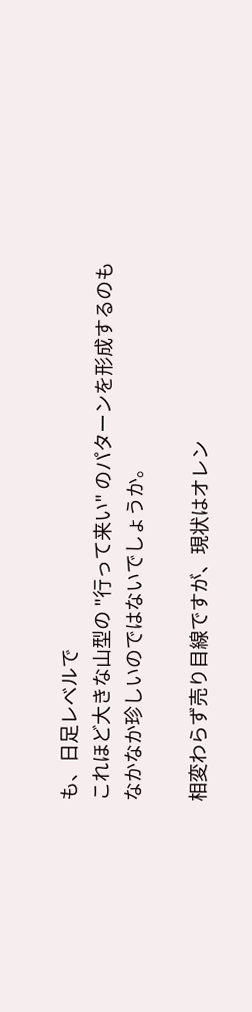も、日足レベルで
これほど大きな山型の "行って来い" のパターンを形成するのも
なかなか珍しいのではないでしょうか。

相変わらず売り目線ですが、現状はオレン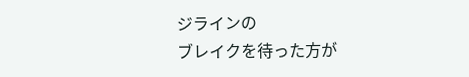ジラインの
ブレイクを待った方が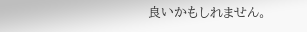良いかもしれません。